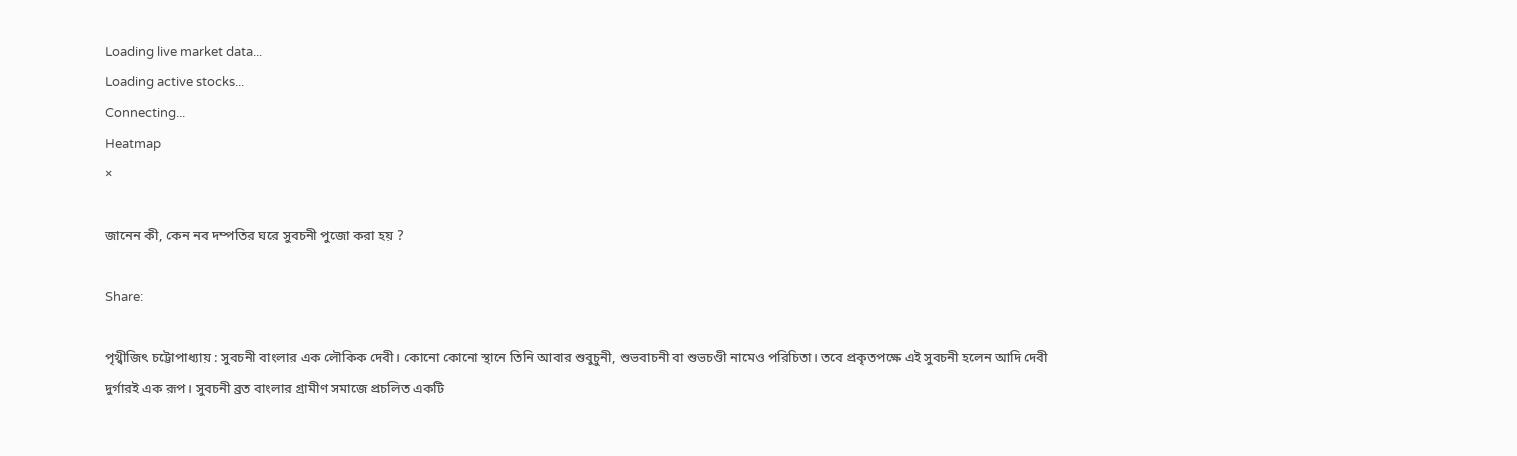Loading live market data...
Loading active stocks...
Connecting...
Heatmap
×

জানেন কী, কেন নব দম্পতির ঘরে সুবচনী পুজো করা হয় ?

Share:

পৃথ্বীজিৎ চট্টোপাধ্যায় : সুবচনী বাংলার এক লৌকিক দেবী। কোনো কোনো স্থানে তিনি আবার শুবুচুনী, শুভবাচনী বা শুভচণ্ডী নামেও পরিচিতা। তবে প্রকৃতপক্ষে এই সুবচনী হলেন আদি দেবী দুর্গারই এক রূপ। সুবচনী ব্রত বাংলার গ্রামীণ সমাজে প্রচলিত একটি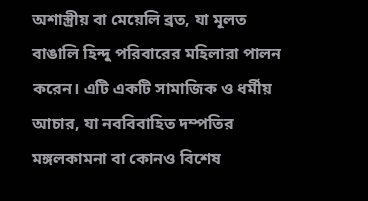অশাস্ত্রীয় বা মেয়েলি ব্রত, যা মূলত বাঙালি হিন্দু পরিবারের মহিলারা পালন করেন। এটি একটি সামাজিক ও ধর্মীয় আচার, যা নববিবাহিত দম্পতির মঙ্গলকামনা বা কোনও বিশেষ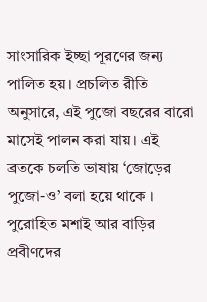সাংসারিক ইচ্ছা পূরণের জন্য পালিত হয়। প্রচলিত রীতি অনুসারে, এই পুজো বছরের বারো মাসেই পালন করা যায়। এই ব্রতকে চলতি ভাষায় ‘জোড়ের পুজো-ও’ বলা হয়ে থাকে । পুরোহিত মশাই আর বাড়ির প্রবীণদের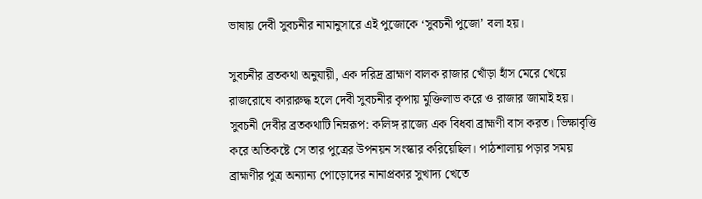ভাষায় দেবী সুবচনীর নামানুসারে এই পুজোকে ‘সুবচনী পুজো’ বলা হয়।

সুবচনীর ব্রতকথা অনুযায়ী, এক দরিদ্র ব্রাহ্মণ বালক রাজার খোঁড়া হাঁস মেরে খেয়ে রাজরোষে কারারুদ্ধ হলে দেবী সুবচনীর কৃপায় মুক্তিলাভ করে ও রাজার জামাই হয়।  সুবচনী দেবীর ব্রতকথাটি নিম্নরূপ: কলিঙ্গ রাজ্যে এক বিধবা ব্রাহ্মণী বাস করত। ভিক্ষাবৃত্তি করে অতিকষ্টে সে তার পুত্রের উপনয়ন সংস্কার করিয়েছিল। পাঠশালায় পড়ার সময় ব্রাহ্মণীর পুত্র অন্যান্য পোড়োদের নানাপ্রকার সুখাদ্য খেতে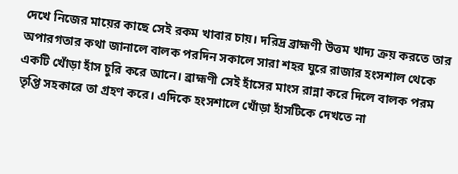দেখে নিজের মায়ের কাছে সেই রকম খাবার চায়। দরিদ্র ব্রাহ্মণী উত্তম খাদ্য ক্রয় করতে তার অপারগতার কথা জানালে বালক পরদিন সকালে সারা শহর ঘুরে রাজার হংসশাল থেকে একটি খোঁড়া হাঁস চুরি করে আনে। ব্রাহ্মণী সেই হাঁসের মাংস রান্না করে দিলে বালক পরম তৃপ্তি সহকারে তা গ্রহণ করে। এদিকে হংসশালে খোঁড়া হাঁসটিকে দেখতে না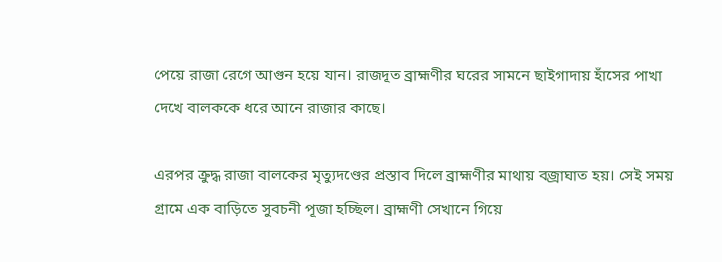পেয়ে রাজা রেগে আগুন হয়ে যান। রাজদূত ব্রাহ্মণীর ঘরের সামনে ছাইগাদায় হাঁসের পাখা দেখে বালককে ধরে আনে রাজার কাছে।

এরপর ক্রুদ্ধ রাজা বালকের মৃত্যুদণ্ডের প্রস্তাব দিলে ব্রাহ্মণীর মাথায় বজ্রাঘাত হয়। সেই সময় গ্রামে এক বাড়িতে সুবচনী পূজা হচ্ছিল। ব্রাহ্মণী সেখানে গিয়ে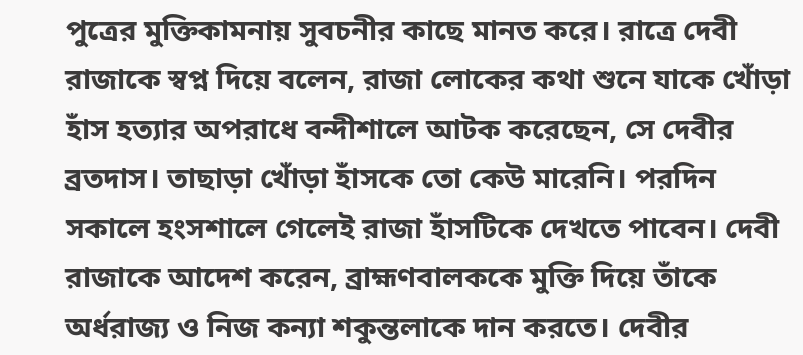পুত্রের মুক্তিকামনায় সুবচনীর কাছে মানত করে। রাত্রে দেবী রাজাকে স্বপ্ন দিয়ে বলেন, রাজা লোকের কথা শুনে যাকে খোঁড়া হাঁস হত্যার অপরাধে বন্দীশালে আটক করেছেন, সে দেবীর ব্রতদাস। তাছাড়া খোঁড়া হাঁসকে তো কেউ মারেনি। পরদিন সকালে হংসশালে গেলেই রাজা হাঁসটিকে দেখতে পাবেন। দেবী রাজাকে আদেশ করেন, ব্রাহ্মণবালককে মুক্তি দিয়ে তাঁকে অর্ধরাজ্য ও নিজ কন্যা শকুন্তলাকে দান করতে। দেবীর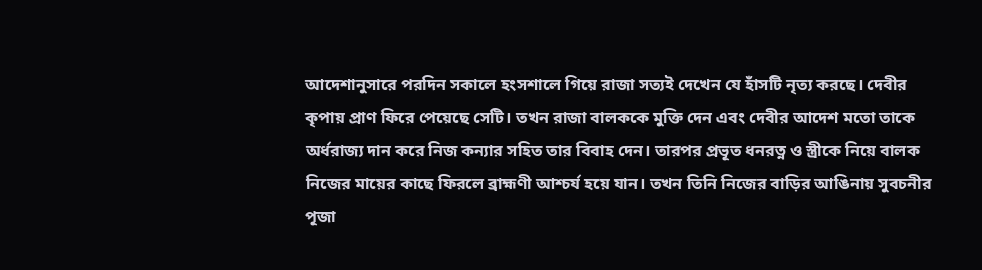আদেশানুসারে পরদিন সকালে হংসশালে গিয়ে রাজা সত্যই দেখেন যে হাঁসটি নৃত্য করছে। দেবীর কৃপায় প্রাণ ফিরে পেয়েছে সেটি। তখন রাজা বালককে মুক্তি দেন এবং দেবীর আদেশ মতো তাকে অর্ধরাজ্য দান করে নিজ কন্যার সহিত তার বিবাহ দেন। তারপর প্রভূত ধনরত্ন ও স্ত্রীকে নিয়ে বালক নিজের মায়ের কাছে ফিরলে ব্রাহ্মণী আশ্চর্য হয়ে যান। তখন তিনি নিজের বাড়ির আঙিনায় সুবচনীর পূজা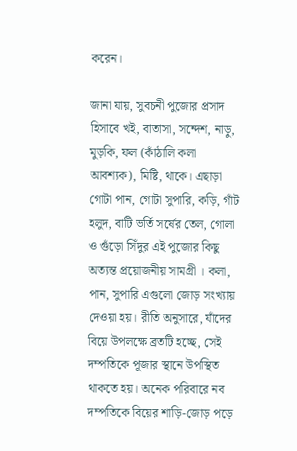করেন।

জানা যায়, সুবচনী পুজোর প্রসাদ হিসাবে খই, বাতাসা, সন্দেশ, নাড়ু, মুড়কি, ফল (কাঁঠালি কলা আবশ্যক), মিষ্টি, থাকে। এছাড়া গোটা পান, গোটা সুপারি, কড়ি, গাঁট হলুদ, বাটি ভর্তি সর্ষের তেল, গোলা ও গুঁড়ো সিঁদুর এই পুজোর কিছু অত্যন্ত প্রয়োজনীয় সামগ্রী । কলা, পান, সুপারি এগুলো জোড় সংখ্যায় দেওয়া হয়। রীতি অনুসারে, যাঁদের বিয়ে উপলক্ষে ব্রতটি হচ্ছে, সেই দম্পতিকে পূজার স্থানে উপস্থিত থাকতে হয়। অনেক পরিবারে নব দম্পতিকে বিয়ের শাড়ি-জোড় পড়ে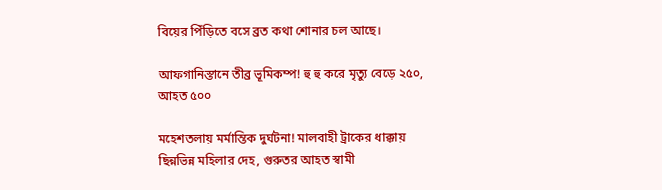বিয়ের পিঁড়িতে বসে ব্রত কথা শোনার চল আছে।

আফগানিস্তানে তীব্র ভূমিকম্প! হু হু করে মৃত্যু বেড়ে ২৫০, আহত ৫০০

মহেশতলায় মর্মান্তিক দুর্ঘটনা! মালবাহী ট্রাকের ধাক্কায় ছিন্নভিন্ন মহিলার দেহ, গুরুতর আহত স্বামী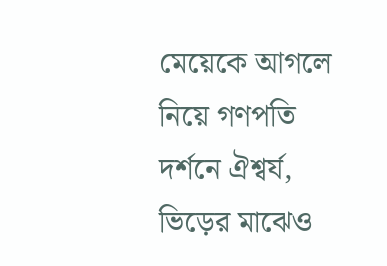মেয়েকে আগলে নিয়ে গণপতি দর্শনে ঐশ্বর্য, ভিড়ের মাঝেও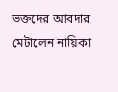ভক্তদের আবদার মেটালেন নায়িকা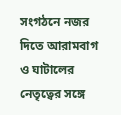সংগঠনে নজর দিতে আরামবাগ ও ঘাটালের নেতৃত্বের সঙ্গে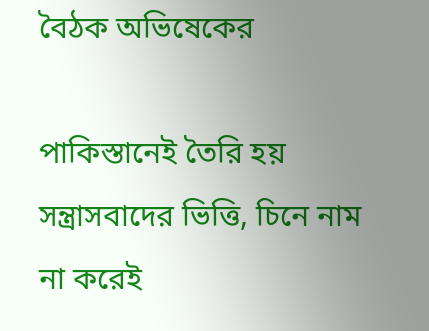বৈঠক অভিষেকের

পাকিস্তানেই তৈরি হয় সন্ত্রাসবাদের ভিত্তি, চিনে নাম না করেই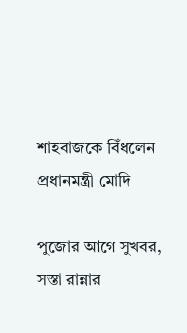শাহবাজকে বিঁধলেন প্রধানমন্ত্রী মোদি

পুজোর আগে সুখবর, সস্তা রান্নার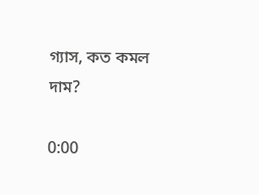গ্যাস, কত কমল দাম?

0:00